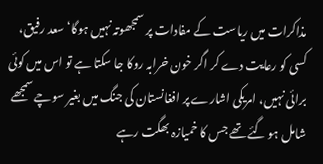مذاکرات میں ریاست کے مفادات پر سمجھوتہ نہیں ہوگا‘ سعد رفیق، کسی کو رعایت دے کر اگر خون خرابہ روکا جا سکتا ہے تو اس میں کوئی برائی نہیں، امریکی اشارے پر افغانستان کی جنگ میں بغیر سوچے سمجھے شامل ہو گئے تھے جس کا خمیازہ بھگت رہے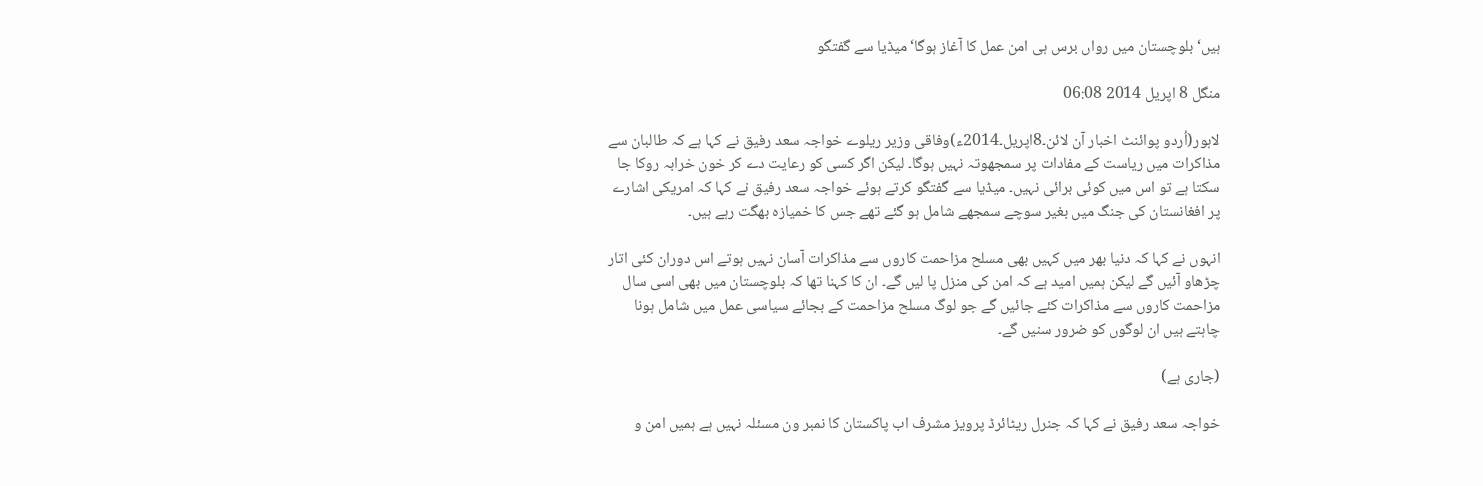ہیں‘ بلوچستان میں رواں برس ہی امن عمل کا آغاز ہوگا‘میڈیا سے گفتگو

منگل 8 اپریل 2014 06:08

لاہور(اُردو پوائنٹ اخبار آن لائن۔8اپریل۔2014ء)وفاقی وزیر ریلوے خواجہ سعد رفیق نے کہا ہے کہ طالبان سے مذاکرات میں ریاست کے مفادات پر سمجھوتہ نہیں ہوگا۔ لیکن اگر کسی کو رعایت دے کر خون خرابہ روکا جا سکتا ہے تو اس میں کوئی برائی نہیں۔ میڈیا سے گفتگو کرتے ہوئے خواجہ سعد رفیق نے کہا کہ امریکی اشارے پر افغانستان کی جنگ میں بغیر سوچے سمجھے شامل ہو گئے تھے جس کا خمیازہ بھگت رہے ہیں۔

انہوں نے کہا کہ دنیا بھر میں کہیں بھی مسلح مزاحمت کاروں سے مذاکرات آسان نہیں ہوتے اس دوران کئی اتار چڑھاو آئیں گے لیکن ہمیں امید ہے کہ امن کی منزل پا لیں گے۔ ان کا کہنا تھا کہ بلوچستان میں بھی اسی سال مزاحمت کاروں سے مذاکرات کئے جائیں گے جو لوگ مسلح مزاحمت کے بجائے سیاسی عمل میں شامل ہونا چاہتے ہیں ان لوگوں کو ضرور سنیں گے۔

(جاری ہے)

خواجہ سعد رفیق نے کہا کہ جنرل ریٹائرڈ پرویز مشرف اب پاکستان کا نمبر ون مسئلہ نہیں ہے ہمیں امن و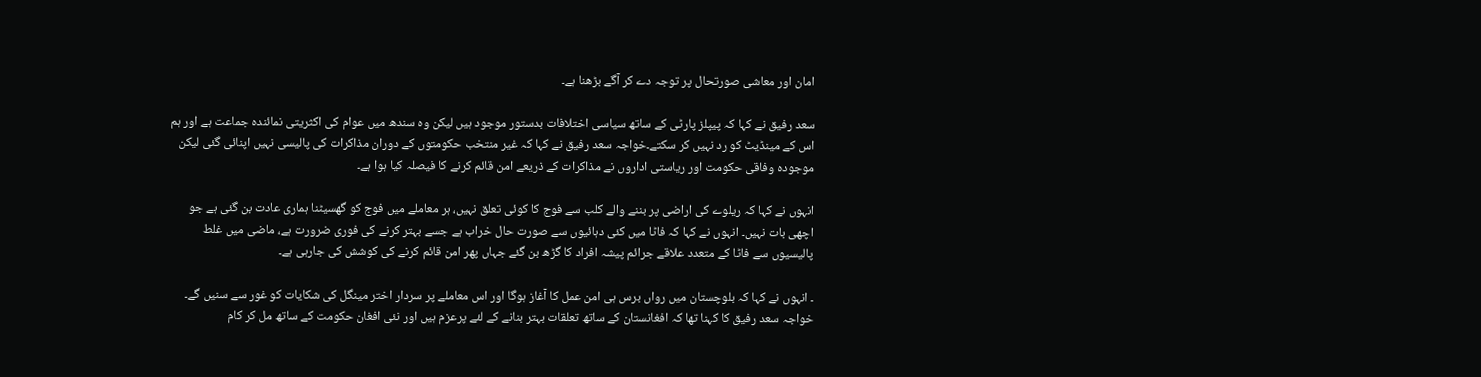امان اور معاشی صورتحال پر توجہ دے کر آگے بڑھنا ہے۔

سعد رفیق نے کہا کہ پیپلز پارٹی کے ساتھ سیاسی اختلافات بدستور موجود ہیں لیکن وہ سندھ میں عوام کی اکثریتی نمائندہ جماعت ہے اور ہم اس کے مینڈیٹ کو رد نہیں کر سکتے۔خواجہ سعد رفیق نے کہا کہ غیر منتخب حکومتوں کے دوران مذاکرات کی پالیسی نہیں اپنائی گئی لیکن موجودہ وفاقی حکومت اور ریاستی اداروں نے مذاکرات کے ذریعے امن قائم کرنے کا فیصلہ کیا ہوا ہے۔

انہوں نے کہا کہ ریلوے کی اراضی پر بننے والے کلب سے فوج کا کوئی تعلق نہیں، ہر معاملے میں فوج کو گھسیٹنا ہماری عادت بن گئی ہے جو اچھی بات نہیں۔ انہوں نے کہا کہ فاٹا میں کئی دہائیوں سے صورت حال خراب ہے جسے بہتر کرنے کی فوری ضرورت ہے، ماضی میں غلط پالیسیوں سے فاٹا کے متعدد علاقے جرائم پیشہ افراد کا گڑھ بن گئے جہاں پھر امن قائم کرنے کی کوشش کی جارہی ہے۔

۔ انہوں نے کہا کہ بلوچستان میں رواں برس ہی امن عمل کا آغاز ہوگا اور اس معاملے پر سردار اختر مینگل کی شکایات کو غور سے سنیں گے۔ خواجہ سعد رفیق کا کہنا تھا کہ افغانستان کے ساتھ تعلقات بہتر بنانے کے لئے پرعزم ہیں اور نئی افغان حکومت کے ساتھ مل کر کام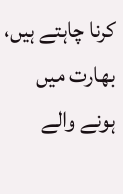کرنا چاہتے ہیں، بھارت میں ہونے والے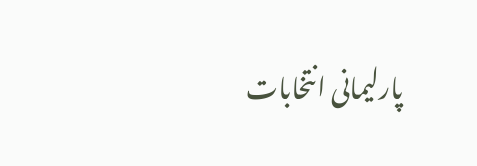پارلیمانی انتخابات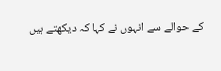کے حوالے سے انہوں نے کہا کہ دیکھتے ہیں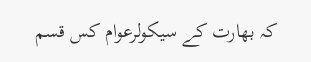کہ بھارت کے سیکولرعوام کس قسم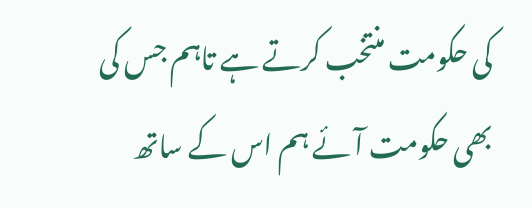کی حکومت منتخب کرتے ہے تاہم جس کی بھی حکومت آئے ہم اس کے ساتھ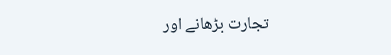تجارت بڑھانے اور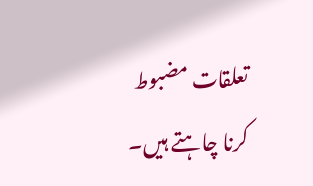تعلقات مضبوط کرنا چاہتے ہیں۔